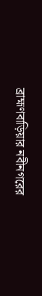ব্রাহ্মণবাড়িয়ার নবীনগরের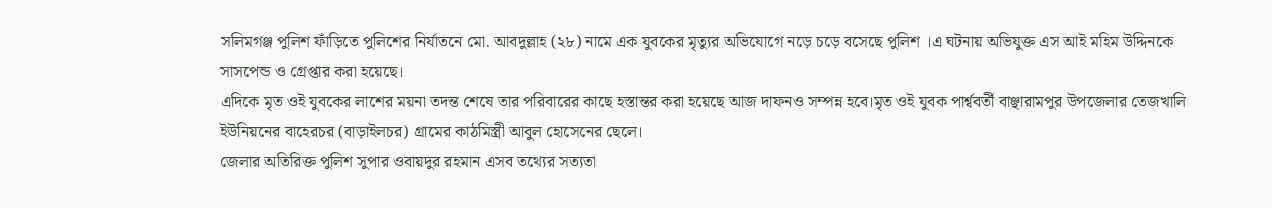সলিমগঞ্জ পুলিশ ফাঁড়িতে পুলিশের নির্যাতনে মো. আবদুল্লাহ (২৮) নামে এক যুবকের মৃত্যুর অভিযোগে নড়ে চড়ে বসেছে পুলিশ ।এ ঘটনায় অভিযুক্ত এস আই মহিম উদ্দিনকে সাসপেন্ড ও গ্রেপ্তার করা হয়েছে।
এদিকে মৃত ওই যুবকের লাশের ময়না তদন্ত শেষে তার পরিবারের কাছে হস্তান্তর করা হয়েছে আজ দাফনও সম্পন্ন হবে।মৃত ওই যুবক পার্শ্ববর্তী বাঞ্ছারামপুর উপজেলার তেজখালি ইউনিয়নের বাহেরচর (বাড়াইলচর) গ্রামের কাঠমিস্ত্রী আবুল হোসেনের ছেলে।
জেলার অতিরিক্ত পুলিশ সুপার ওবায়দুর রহমান এসব তথ্যের সত্যতা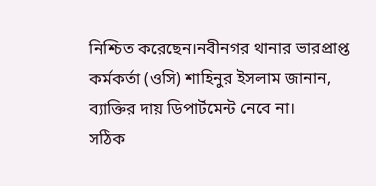নিশ্চিত করেছেন।নবীনগর থানার ভারপ্রাপ্ত কর্মকর্তা (ওসি) শাহিনুর ইসলাম জানান, ব্যাক্তির দায় ডিপার্টমেন্ট নেবে না।
সঠিক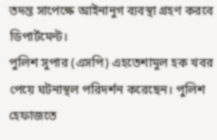তদন্ত সাপেক্ষে আইনানুগ ব্যবস্থা গ্রহণ করবে ডিপার্টমেন্ট।
পুলিশ সুপার (এসপি) এহতেশামুল হক খবর পেয়ে ঘটনাস্থল পরিদর্শন করেছেন। পুলিশ হেফাজতে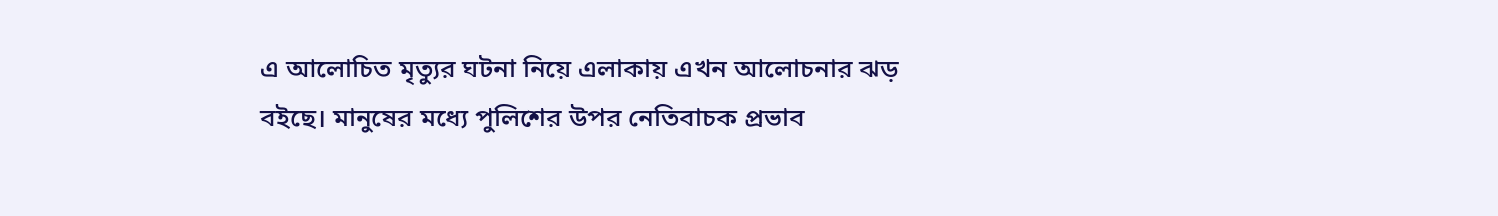এ আলোচিত মৃত্যুর ঘটনা নিয়ে এলাকায় এখন আলোচনার ঝড় বইছে। মানুষের মধ্যে পুলিশের উপর নেতিবাচক প্রভাব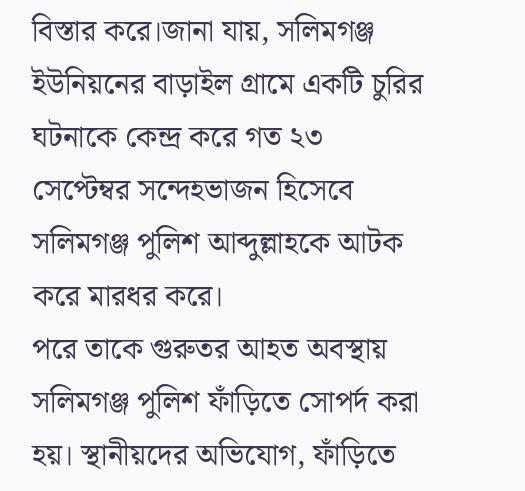বিস্তার করে।জানা যায়, সলিমগঞ্জ ইউনিয়নের বাড়াইল গ্রামে একটি চুরির ঘটনাকে কেন্দ্র করে গত ২৩ সেপ্টেম্বর সন্দেহভাজন হিসেবে সলিমগঞ্জ পুলিশ আব্দুল্লাহকে আটক করে মারধর করে।
পরে তাকে গুরুতর আহত অবস্থায় সলিমগঞ্জ পুলিশ ফাঁড়িতে সোপর্দ করা হয়। স্থানীয়দের অভিযোগ, ফাঁড়িতে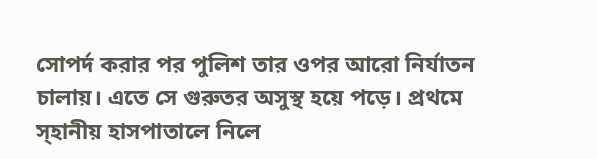সোপর্দ করার পর পুলিশ তার ওপর আরো নির্যাতন চালায়। এতে সে গুরুতর অসুস্থ হয়ে পড়ে। প্রথমে স্হানীয় হাসপাতালে নিলে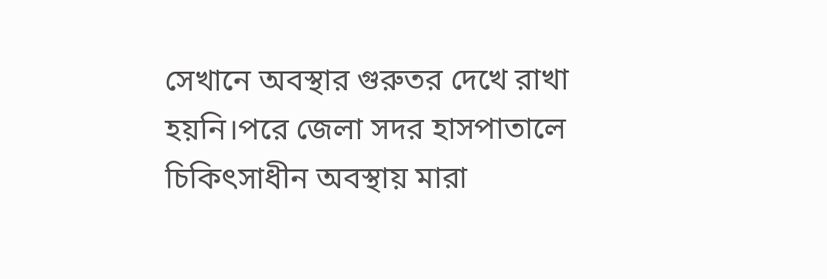সেখানে অবস্থার গুরুতর দেখে রাখা হয়নি।পরে জেলা সদর হাসপাতালে চিকিৎসাধীন অবস্থায় মারা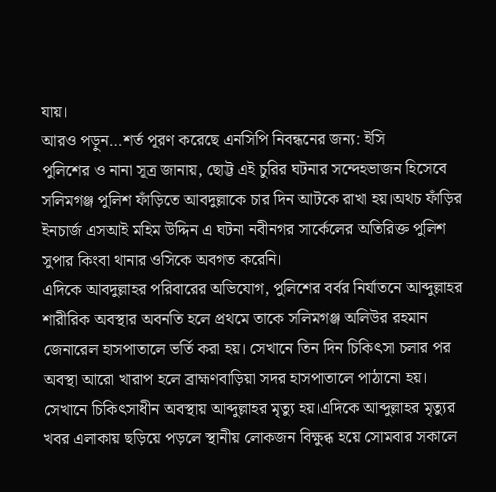যায়।
আরও পড়ুন…শর্ত পূরণ করেছে এনসিপি নিবন্ধনের জন্য: ইসি
পুলিশের ও নানা সূত্র জানায়, ছোট্ট এই চুরির ঘটনার সন্দেহভাজন হিসেবে সলিমগঞ্জ পুলিশ ফাঁড়িতে আবদুল্লাকে চার দিন আটকে রাখা হয়।অথচ ফাঁড়ির ইনচার্জ এসআই মহিম উদ্দিন এ ঘটনা নবীনগর সার্কেলের অতিরিক্ত পুলিশ সুপার কিংবা থানার ওসিকে অবগত করেনি।
এদিকে আবদুল্লাহর পরিবারের অভিযোগ, পুলিশের বর্বর নির্যাতনে আব্দুল্লাহর শারীরিক অবস্থার অবনতি হলে প্রথমে তাকে সলিমগঞ্জ অলিউর রহমান জেনারেল হাসপাতালে ভর্তি করা হয়। সেখানে তিন দিন চিকিৎসা চলার পর অবস্থা আরো খারাপ হলে ব্রাহ্মণবাড়িয়া সদর হাসপাতালে পাঠানো হয়।
সেখানে চিকিৎসাধীন অবস্থায় আব্দুল্লাহর মৃত্যু হয়।এদিকে আব্দুল্লাহর মৃত্যুর খবর এলাকায় ছড়িয়ে পড়লে স্থানীয় লোকজন বিক্ষুব্ধ হয়ে সোমবার সকালে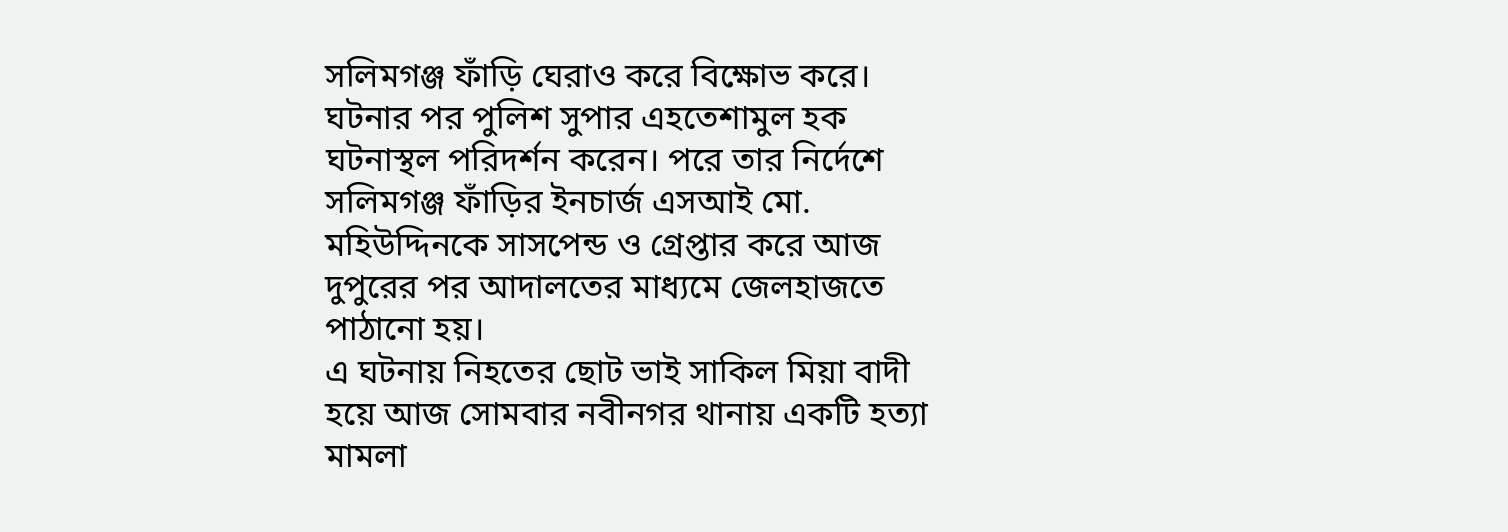সলিমগঞ্জ ফাঁড়ি ঘেরাও করে বিক্ষোভ করে।
ঘটনার পর পুলিশ সুপার এহতেশামুল হক ঘটনাস্থল পরিদর্শন করেন। পরে তার নির্দেশে সলিমগঞ্জ ফাঁড়ির ইনচার্জ এসআই মো. মহিউদ্দিনকে সাসপেন্ড ও গ্রেপ্তার করে আজ দুপুরের পর আদালতের মাধ্যমে জেলহাজতে পাঠানো হয়।
এ ঘটনায় নিহতের ছোট ভাই সাকিল মিয়া বাদী হয়ে আজ সোমবার নবীনগর থানায় একটি হত্যা মামলা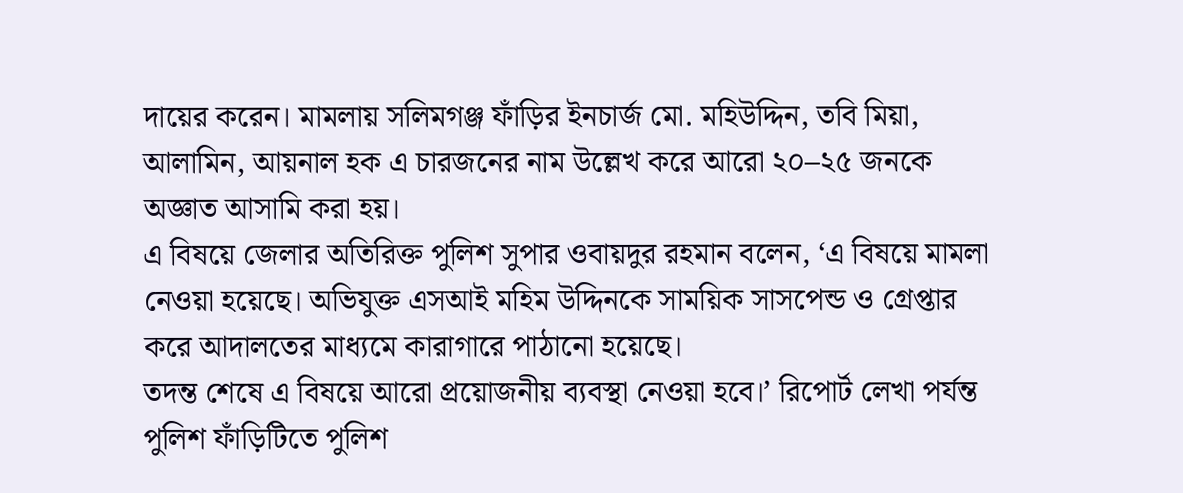দায়ের করেন। মামলায় সলিমগঞ্জ ফাঁড়ির ইনচার্জ মো. মহিউদ্দিন, তবি মিয়া, আলামিন, আয়নাল হক এ চারজনের নাম উল্লেখ করে আরো ২০–২৫ জনকে অজ্ঞাত আসামি করা হয়।
এ বিষয়ে জেলার অতিরিক্ত পুলিশ সুপার ওবায়দুর রহমান বলেন, ‘এ বিষয়ে মামলা নেওয়া হয়েছে। অভিযুক্ত এসআই মহিম উদ্দিনকে সাময়িক সাসপেন্ড ও গ্রেপ্তার করে আদালতের মাধ্যমে কারাগারে পাঠানো হয়েছে।
তদন্ত শেষে এ বিষয়ে আরো প্রয়োজনীয় ব্যবস্থা নেওয়া হবে।’ রিপোর্ট লেখা পর্যন্ত পুলিশ ফাঁড়িটিতে পুলিশ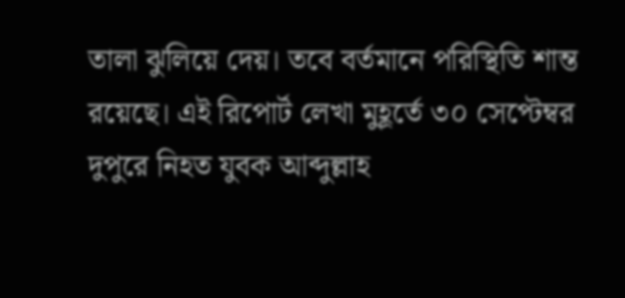তালা ঝুলিয়ে দেয়। তবে বর্তমানে পরিস্থিতি শান্ত রয়েছে। এই রিপোর্ট লেখা মুহূর্তে ৩০ সেপ্টেম্বর দুপুরে নিহত যুবক আব্দুল্লাহ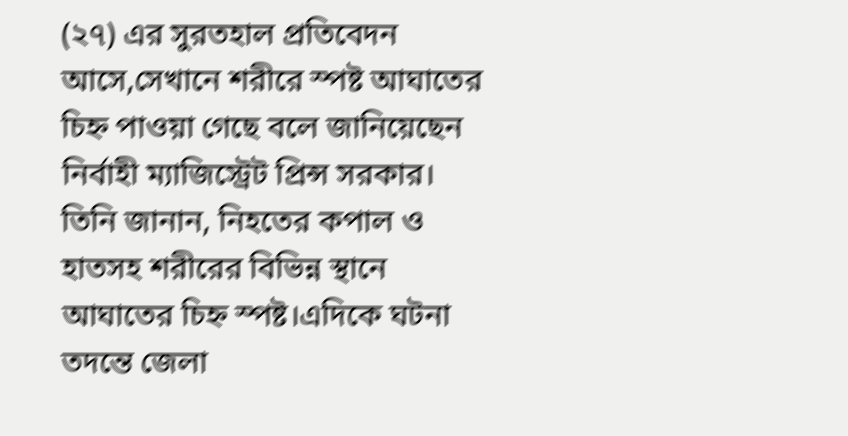(২৭) এর সুরতহাল প্রতিবেদন আসে,সেখানে শরীরে স্পষ্ট আঘাতের চিহ্ন পাওয়া গেছে বলে জানিয়েছেন নির্বাহী ম্যাজিস্ট্রেট প্রিন্স সরকার।
তিনি জানান, নিহতের কপাল ও হাতসহ শরীরের বিভিন্ন স্থানে আঘাতের চিহ্ন স্পষ্ট।এদিকে ঘটনা তদন্তে জেলা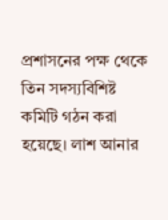প্রশাসনের পক্ষ থেকে তিন সদস্যবিশিষ্ট কমিটি গঠন করা হয়েছে। লাশ আনার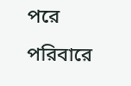পরে পরিবারে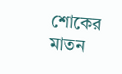শোকের মাতন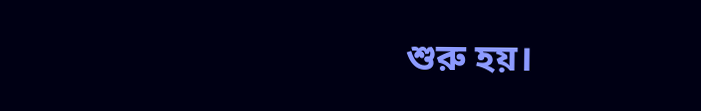শুরু হয়।